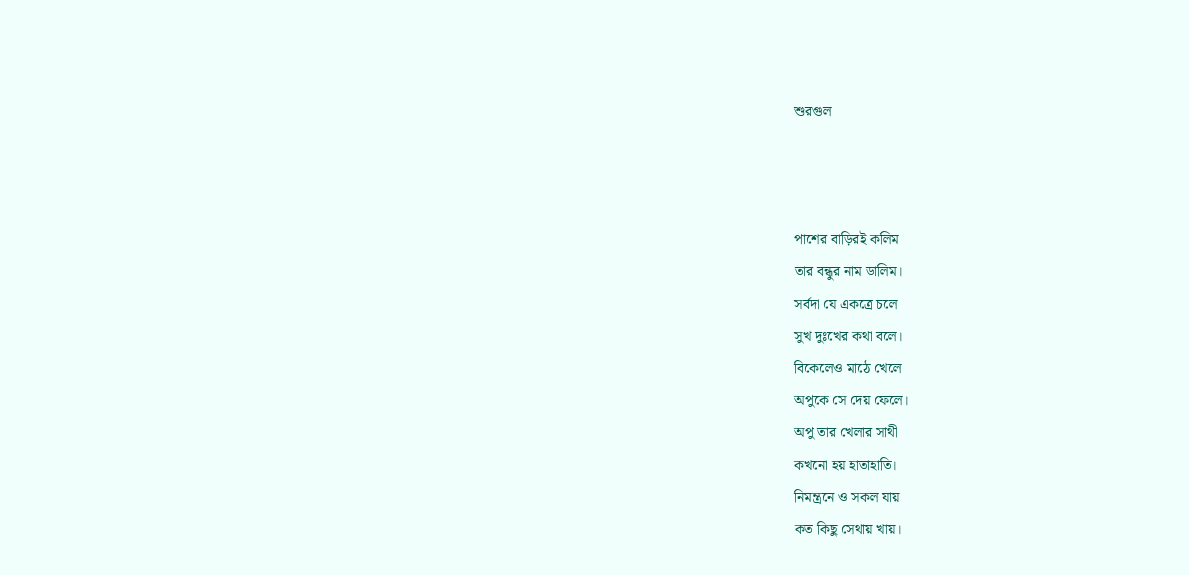শুরগুল



পাশের বাড়িরই কলিম
তার বন্ধুর নাম ডালিম।
সর্বদা যে একত্রে চলে
সুখ দুঃখের কথা বলে।
বিকেলেও মাঠে খেলে
অপুকে সে দেয় ফেলে।
অপু তার খেলার সাথী
কখনো হয় হাতাহাতি।
নিমন্ত্রনে ও সকল যায়
কত কিছু সেথায় খায়।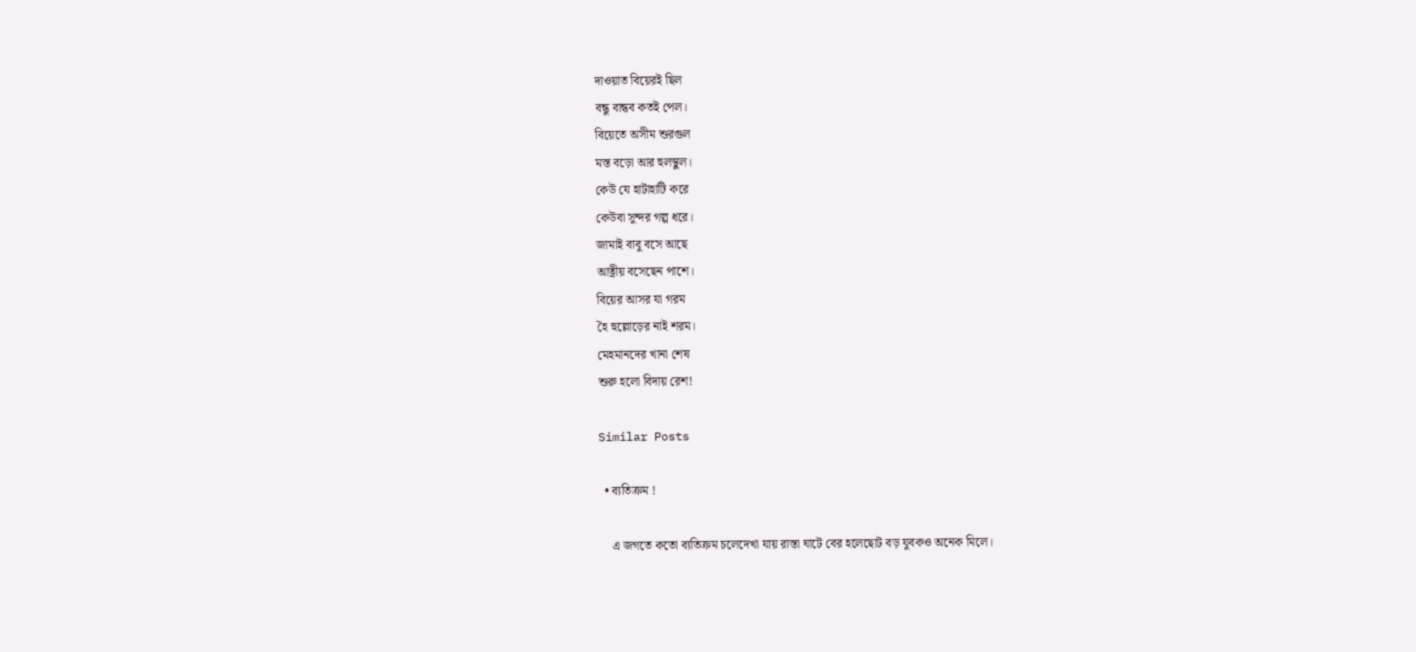দাওয়াত বিয়েরই ছিল
বন্ধু বান্ধব কতই পেল।
বিয়েতে অসীম শুরগুল
মস্ত বড়ো আর হুলস্থুল।
কেউ যে হাটাহাটি করে
কেউবা সুন্দর গল্প ধরে।
জামাই বাবু বসে আছে
আত্নীয় বসেছেন পাশে।
বিয়ের আসর যা গরম
হৈ হুল্লোড়ের নাই শরম।
মেহমানদের খানা শেষ
শুরু হলো বিদায় রেশ!

Similar Posts

  • ব্যতিক্রম !

    এ জগতে কতো ব্যতিক্রম চলেদেখা যায় রাস্তা ঘাটে বের হলেছোট বড় যুবকও অনেক মিলে।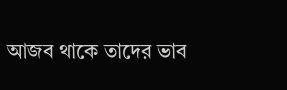আজব থাকে তাদের ভাব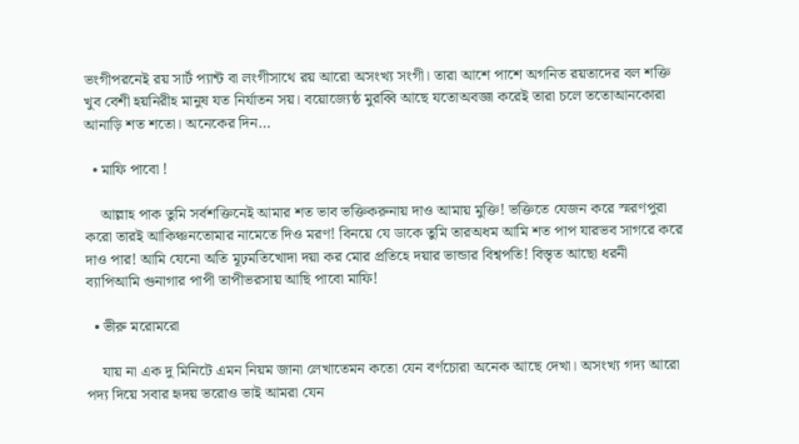ভংগীপরনেই রয় সার্ট প্যান্ট বা লংগীসাথে রয় আরো অসংখ্য সংগী। তারা আশে পাশে অগনিত রয়তাদের বল শক্তি খুব বেশী হয়নিরীহ মানুষ যত নির্যাতন সয়। বয়োজ্যেষ্ঠ মুরব্বি আছে যতোঅবজ্ঞা করেই তারা চলে ততোআনকোরা আনাড়ি শত শতো। অনেকের দিন…

  • মাফি পাবো !

    আল্লাহ পাক তুমি সর্বশক্তিনেই আমার শত ভাব ভক্তিকরুনায় দাও আমায় মুক্তি! ভক্তিতে যেজন করে স্মরণপুরা করো তারই আকিঞ্চনতোমার নামেতে দিও মরণ! বিনয়ে যে ডাকে তুমি তারঅধম আমি শত পাপ যারভব সাগরে করে দাও পার! আমি যেনো অতি মূঢ়মতিখোদা দয়া কর মোর প্রতিহে দয়ার ভান্ডার বিশ্বপতি! বিস্তৃত আছো ধরনী ব্যাপিআমি গুনাগার পাপী তাপীভরসায় আছি পাবো মাফি!

  • ভীরু মরোমরো

    যায় না এক দু মিনিটে এমন নিয়ম জানা লেখাতেমন কতো যেন বর্ণচোরা অনেক আছে দেখা। অসংখ্য গদ্য আরো পদ্য দিয়ে সবার হৃদয় ভরোও ভাই আমরা যেন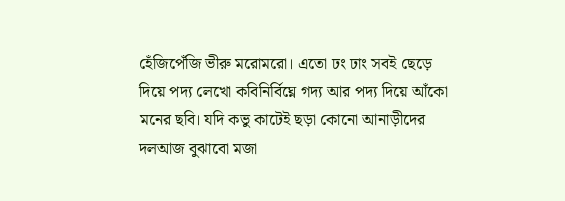হেঁজিপেঁজি ভীরু মরোমরো। এতো ঢং ঢাং সবই ছেড়ে দিয়ে পদ্য লেখো কবিনির্বিঘ্নে গদ্য আর পদ্য দিয়ে আঁকো মনের ছবি। যদি কভু কাটেই ছড়া কোনো আনাড়ীদের দলআজ বুঝাবো মজা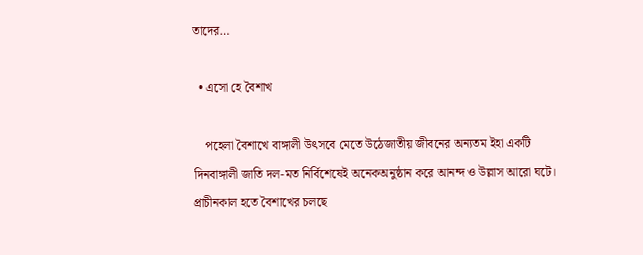তাদের…

  • এসো হে বৈশাখ

    পহেলা বৈশাখে বাঙ্গালী উৎসবে মেতে উঠেজাতীয় জীবনের অন্যতম ইহা একটি দিনবাঙ্গালী জাতি দল-মত নির্বিশেষেই অনেকঅনুষ্ঠান করে আনন্দ ও উল্লাস আরো ঘটে। প্রাচীনকাল হতে বৈশাখের চলছে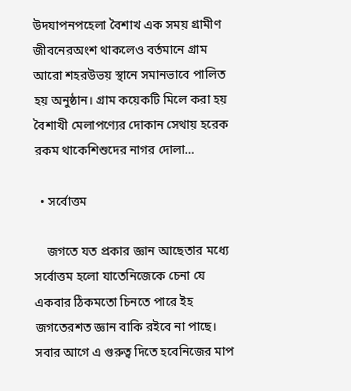উদযাপনপহেলা বৈশাখ এক সময় গ্রামীণ জীবনেরঅংশ থাকলেও বর্তমানে গ্রাম আরো শহরউভয় স্থানে সমানভাবে পালিত হয় অনুষ্ঠান। গ্রাম কয়েকটি মিলে করা হয় বৈশাখী মেলাপণ্যের দোকান সেথায় হরেক রকম থাকেশিশুদের নাগর দোলা…

  • সর্বোত্তম

    জগতে যত প্রকার জ্ঞান আছেতার মধ্যে সর্বোত্তম হলো যাতেনিজেকে চেনা যে একবার ঠিকমতো চিনতে পারে ইহ জগতেরশত জ্ঞান বাকি রইবে না পাছে। সবার আগে এ গুরুত্ব দিতে হবেনিজের মাপ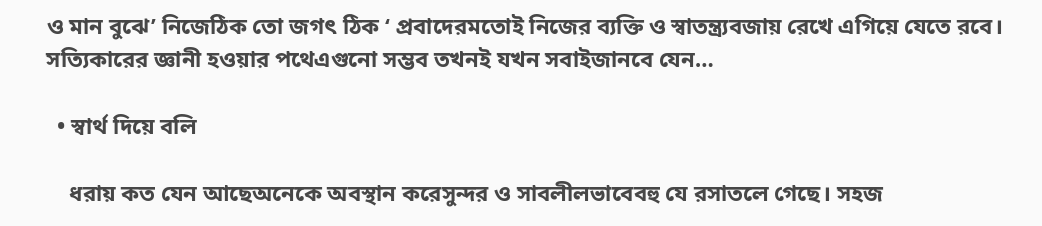ও মান বুঝে’ নিজেঠিক তো জগৎ ঠিক ‘ প্রবাদেরমতোই নিজের ব্যক্তি ও স্বাতন্ত্র্যবজায় রেখে এগিয়ে যেতে রবে। সত্যিকারের জ্ঞানী হওয়ার পথেএগুনো সম্ভব তখনই যখন সবাইজানবে যেন…

  • স্বার্থ দিয়ে বলি

    ধরায় কত যেন আছেঅনেকে অবস্থান করেসুন্দর ও সাবলীলভাবেবহু যে রসাতলে গেছে। সহজ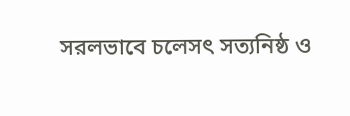সরলভাবে চলেসৎ সত্যনিষ্ঠ ও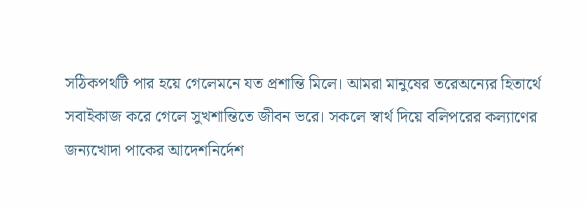সঠিকপথটি পার হয়ে গেলেমনে যত প্রশান্তি মিলে। আমরা মানুষের তরেঅন্যের হিতার্থে সবাইকাজ করে গেলে সুখশান্তিতে জীবন ভরে। সকলে স্বার্থ দিয়ে বলিপরের কল্যাণের জন্যখোদা পাকের আদেশনির্দেশ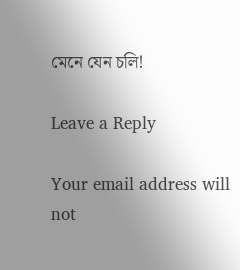মেনে যেন চলি!

Leave a Reply

Your email address will not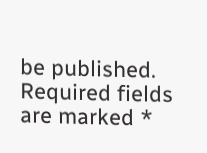be published. Required fields are marked *